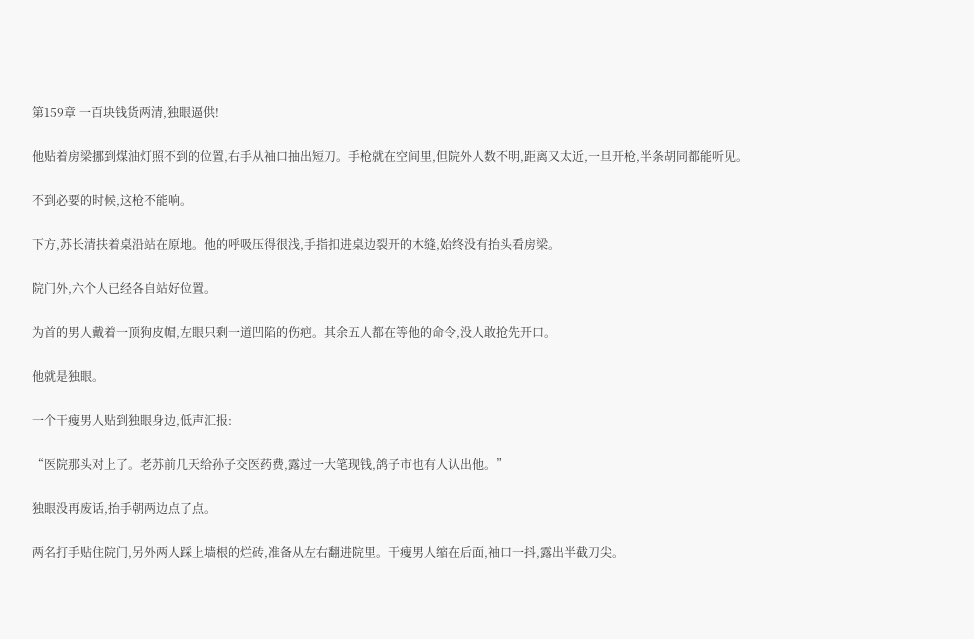第159章 一百块钱货两清,独眼逼供!

他贴着房梁挪到煤油灯照不到的位置,右手从袖口抽出短刀。手枪就在空间里,但院外人数不明,距离又太近,一旦开枪,半条胡同都能听见。

不到必要的时候,这枪不能响。

下方,苏长清扶着桌沿站在原地。他的呼吸压得很浅,手指扣进桌边裂开的木缝,始终没有抬头看房梁。

院门外,六个人已经各自站好位置。

为首的男人戴着一顶狗皮帽,左眼只剩一道凹陷的伤疤。其余五人都在等他的命令,没人敢抢先开口。

他就是独眼。

一个干瘦男人贴到独眼身边,低声汇报:

“医院那头对上了。老苏前几天给孙子交医药费,露过一大笔现钱,鸽子市也有人认出他。”

独眼没再废话,抬手朝两边点了点。

两名打手贴住院门,另外两人踩上墙根的烂砖,准备从左右翻进院里。干瘦男人缩在后面,袖口一抖,露出半截刀尖。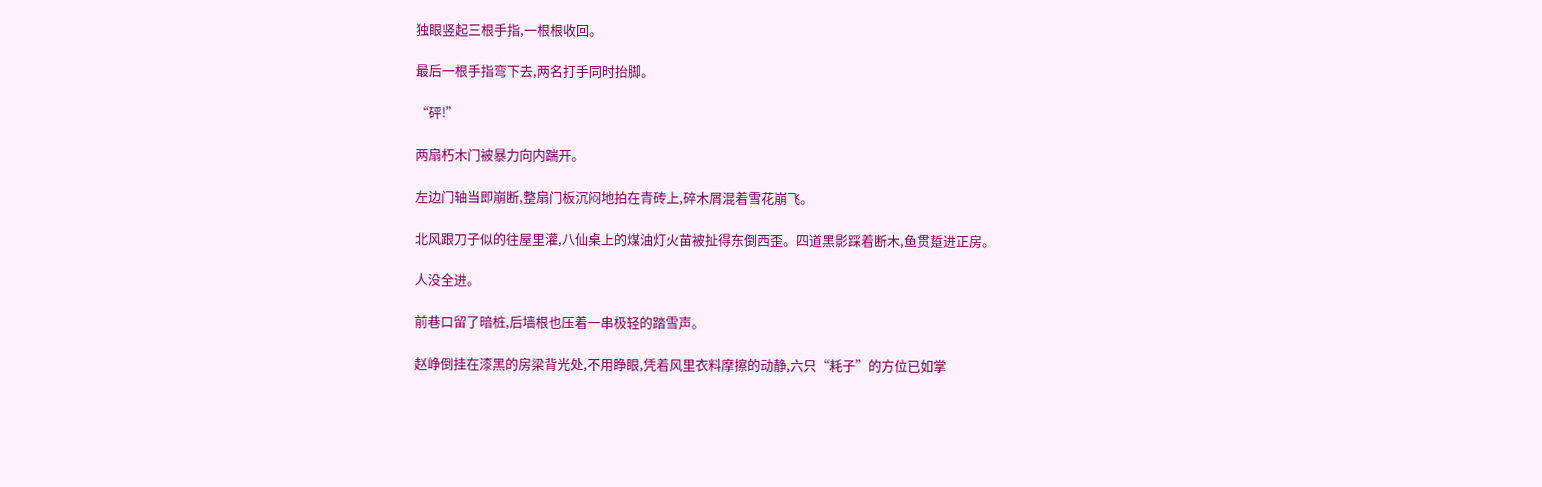独眼竖起三根手指,一根根收回。

最后一根手指弯下去,两名打手同时抬脚。

“砰!”

两扇朽木门被暴力向内踹开。

左边门轴当即崩断,整扇门板沉闷地拍在青砖上,碎木屑混着雪花崩飞。

北风跟刀子似的往屋里灌,八仙桌上的煤油灯火苗被扯得东倒西歪。四道黑影踩着断木,鱼贯踅进正房。

人没全进。

前巷口留了暗桩,后墙根也压着一串极轻的踏雪声。

赵峥倒挂在漆黑的房梁背光处,不用睁眼,凭着风里衣料摩擦的动静,六只“耗子”的方位已如掌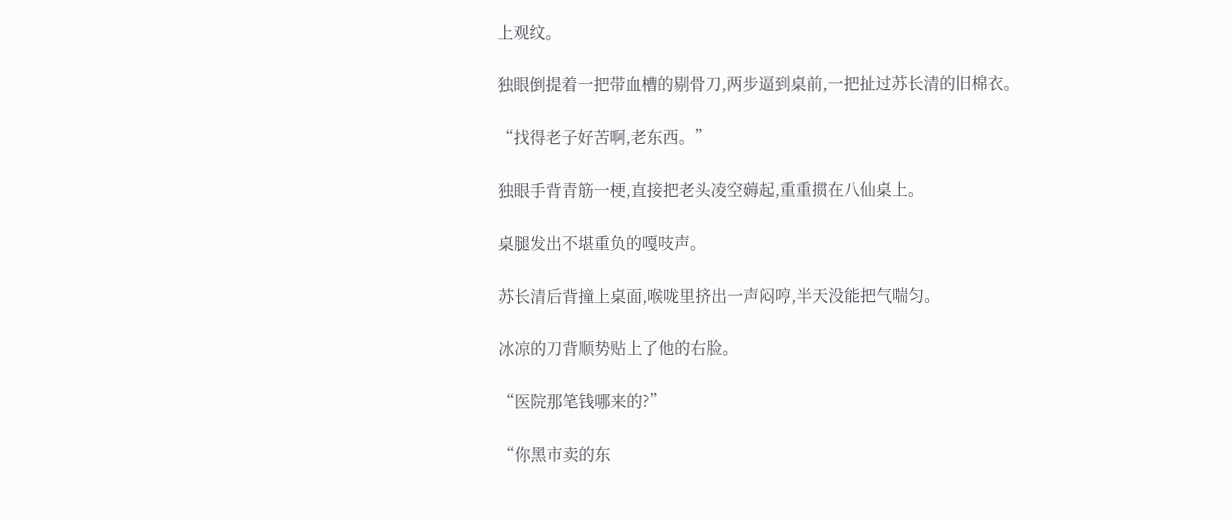上观纹。

独眼倒提着一把带血槽的剔骨刀,两步逼到桌前,一把扯过苏长清的旧棉衣。

“找得老子好苦啊,老东西。”

独眼手背青筋一梗,直接把老头凌空薅起,重重掼在八仙桌上。

桌腿发出不堪重负的嘎吱声。

苏长清后背撞上桌面,喉咙里挤出一声闷哼,半天没能把气喘匀。

冰凉的刀背顺势贴上了他的右脸。

“医院那笔钱哪来的?”

“你黑市卖的东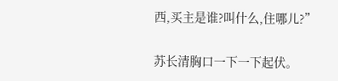西,买主是谁?叫什么,住哪儿?”

苏长清胸口一下一下起伏。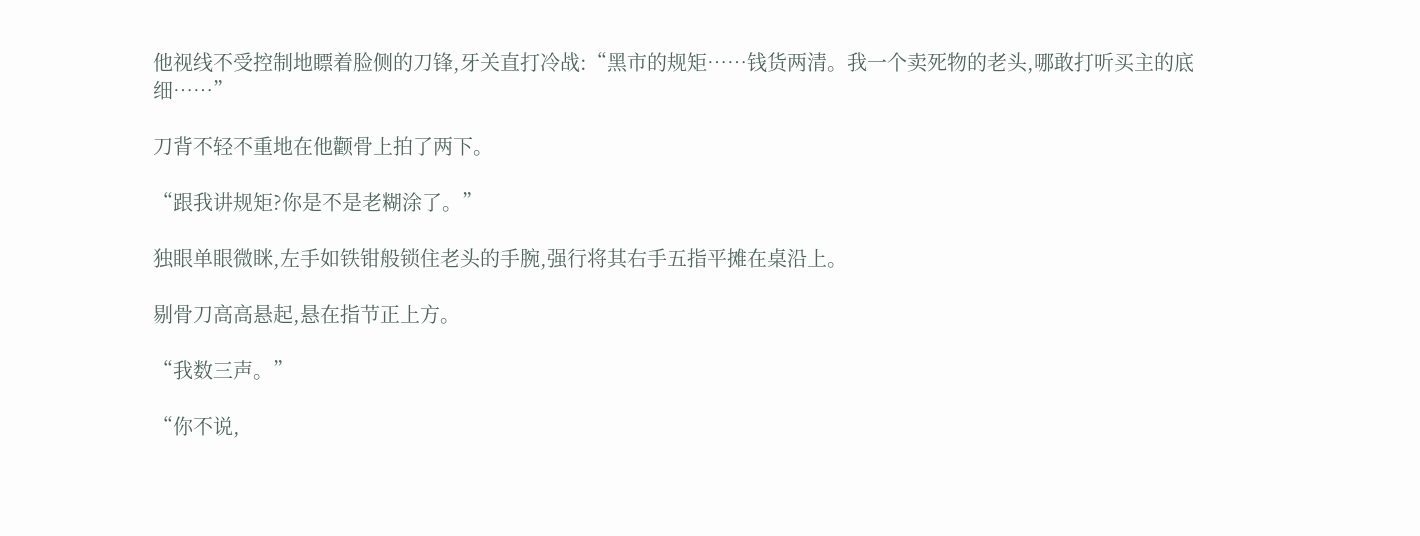他视线不受控制地瞟着脸侧的刀锋,牙关直打冷战:“黑市的规矩……钱货两清。我一个卖死物的老头,哪敢打听买主的底细……”

刀背不轻不重地在他颧骨上拍了两下。

“跟我讲规矩?你是不是老糊涂了。”

独眼单眼微眯,左手如铁钳般锁住老头的手腕,强行将其右手五指平摊在桌沿上。

剔骨刀高高悬起,悬在指节正上方。

“我数三声。”

“你不说,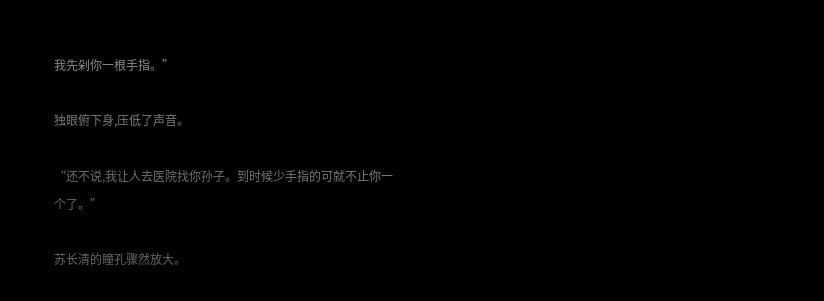我先剁你一根手指。”

独眼俯下身,压低了声音。

“还不说,我让人去医院找你孙子。到时候少手指的可就不止你一个了。”

苏长清的瞳孔骤然放大。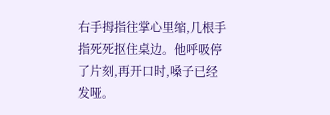右手拇指往掌心里缩,几根手指死死抠住桌边。他呼吸停了片刻,再开口时,嗓子已经发哑。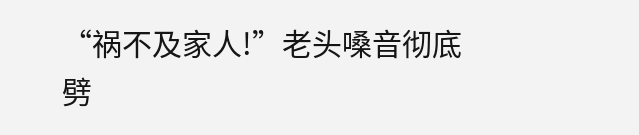“祸不及家人!”老头嗓音彻底劈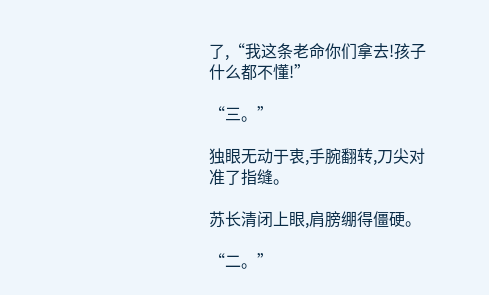了,“我这条老命你们拿去!孩子什么都不懂!”

“三。”

独眼无动于衷,手腕翻转,刀尖对准了指缝。

苏长清闭上眼,肩膀绷得僵硬。

“二。”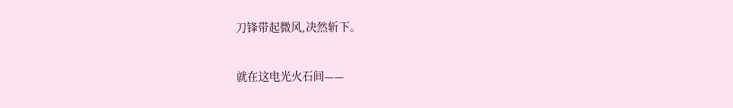刀锋带起微风,决然斩下。

就在这电光火石间——